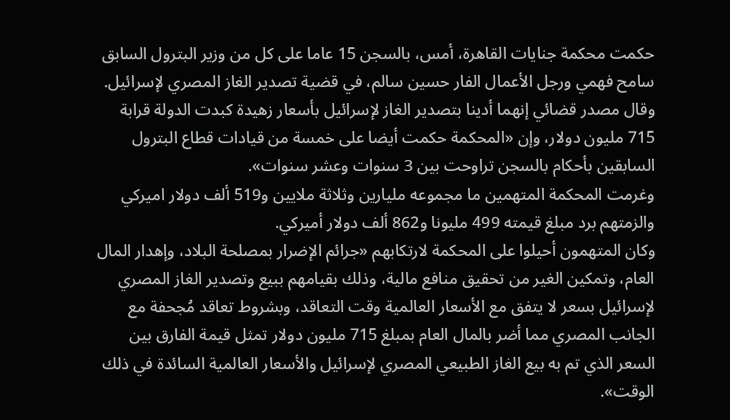حكمت محكمة جنايات القاهرة، أمس، بالسجن 15 عاما على كل من وزير البترول السابق سامح فهمي ورجل الأعمال الفار حسين سالم، في قضية تصدير الغاز المصري لإسرائيل.
وقال مصدر قضائي إنهما أدينا بتصدير الغاز لإسرائيل بأسعار زهيدة كبدت الدولة قرابة 715 مليون دولار، وإن «المحكمة حكمت أيضا على خمسة من قيادات قطاع البترول السابقين بأحكام بالسجن تراوحت بين 3 سنوات وعشر سنوات».
وغرمت المحكمة المتهمين ما مجموعه مليارين وثلاثة ملايين و519 ألف دولار اميركي والزمتهم برد مبلغ قيمته 499 مليونا و862 ألف دولار أميركي.
وكان المتهمون أحيلوا على المحكمة لارتكابهم «جرائم الإضرار بمصلحة البلاد، وإهدار المال العام، وتمكين الغير من تحقيق منافع مالية، وذلك بقيامهم ببيع وتصدير الغاز المصري لإسرائيل بسعر لا يتفق مع الأسعار العالمية وقت التعاقد، وبشروط تعاقد مُجحفة مع الجانب المصري مما أضر بالمال العام بمبلغ 715 مليون دولار تمثل قيمة الفارق بين السعر الذي تم به بيع الغاز الطبيعي المصري لإسرائيل والأسعار العالمية السائدة في ذلك الوقت».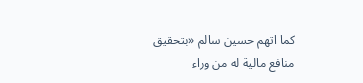كما اتهم حسين سالم «بتحقيق منافع مالية له من وراء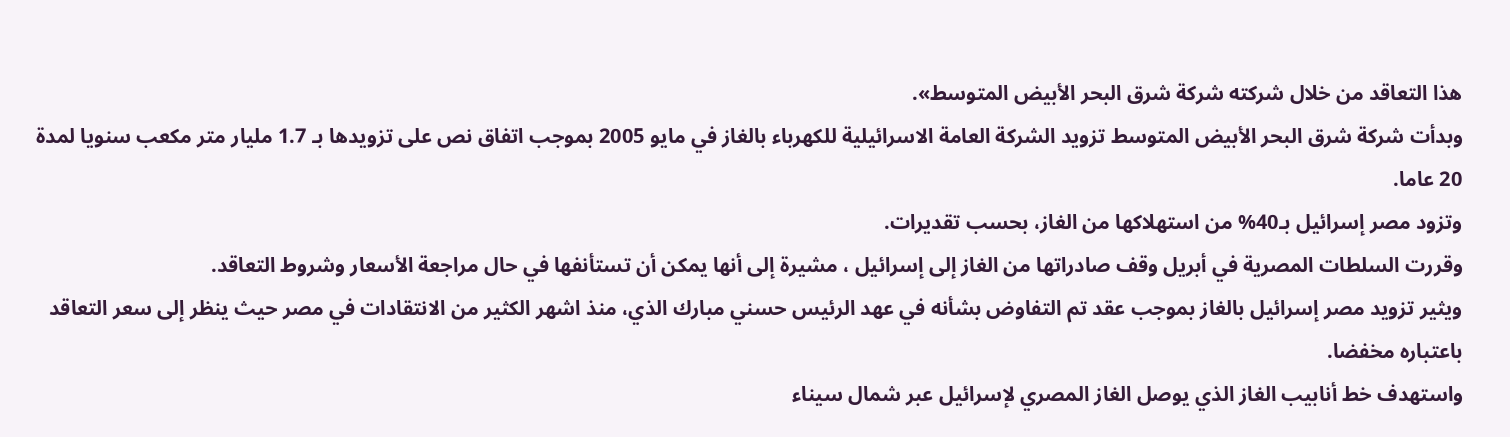هذا التعاقد من خلال شركته شركة شرق البحر الأبيض المتوسط».
وبدأت شركة شرق البحر الأبيض المتوسط تزويد الشركة العامة الاسرائيلية للكهرباء بالغاز في مايو 2005 بموجب اتفاق نص على تزويدها بـ 1.7 مليار متر مكعب سنويا لمدة 20 عاما.
وتزود مصر إسرائيل بـ40% من استهلاكها من الغاز، بحسب تقديرات.
وقررت السلطات المصرية في أبريل وقف صادراتها من الغاز إلى إسرائيل ، مشيرة إلى أنها يمكن أن تستأنفها في حال مراجعة الأسعار وشروط التعاقد.
ويثير تزويد مصر إسرائيل بالغاز بموجب عقد تم التفاوض بشأنه في عهد الرئيس حسني مبارك الذي، منذ اشهر الكثير من الانتقادات في مصر حيث ينظر إلى سعر التعاقد باعتباره مخفضا.
واستهدف خط أنابيب الغاز الذي يوصل الغاز المصري لإسرائيل عبر شمال سيناء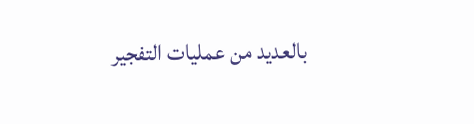بالعديد من عمليات التفجير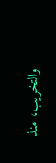والتخريب، منذ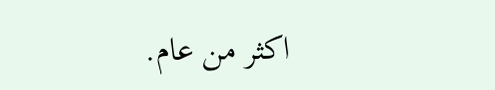اكثر من عام.